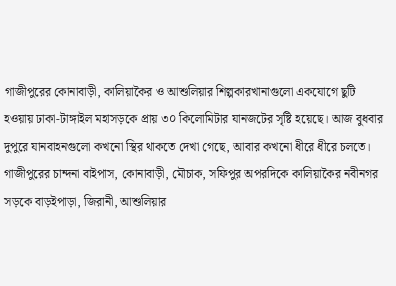গাজীপুরের কোনাবাড়ী, কালিয়াকৈর ও আশুলিয়ার শিল্পকারখানাগুলো একযোগে ছুটি হওয়ায় ঢাকা-টাঙ্গাইল মহাসড়কে প্রায় ৩০ কিলোমিটার যানজটের সৃষ্টি হয়েছে। আজ বুধবার দুপুরে যানবাহনগুলো কখনো স্থির থাকতে দেখা গেছে, আবার কখনো ধীরে ধীরে চলতে।
গাজীপুরের চান্দনা বাইপাস, কোনাবাড়ী, মৌচাক, সফিপুর অপরদিকে কালিয়াকৈর নবীনগর সড়কে বাড়ইপাড়া, জিরানী, আশুলিয়ার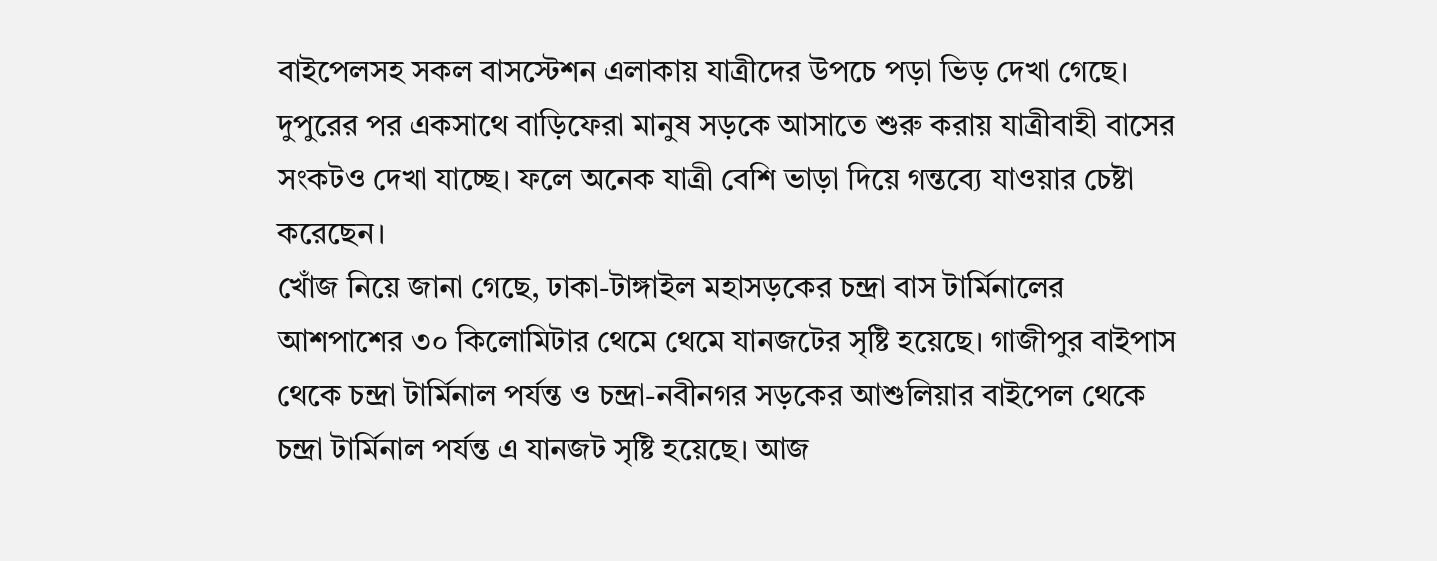বাইপেলসহ সকল বাসস্টেশন এলাকায় যাত্রীদের উপচে পড়া ভিড় দেখা গেছে। দুপুরের পর একসাথে বাড়িফেরা মানুষ সড়কে আসাতে শুরু করায় যাত্রীবাহী বাসের সংকটও দেখা যাচ্ছে। ফলে অনেক যাত্রী বেশি ভাড়া দিয়ে গন্তব্যে যাওয়ার চেষ্টা করেছেন।
খোঁজ নিয়ে জানা গেছে, ঢাকা-টাঙ্গাইল মহাসড়কের চন্দ্রা বাস টার্মিনালের আশপাশের ৩০ কিলোমিটার থেমে থেমে যানজটের সৃষ্টি হয়েছে। গাজীপুর বাইপাস থেকে চন্দ্রা টার্মিনাল পর্যন্ত ও চন্দ্রা-নবীনগর সড়কের আশুলিয়ার বাইপেল থেকে চন্দ্রা টার্মিনাল পর্যন্ত এ যানজট সৃষ্টি হয়েছে। আজ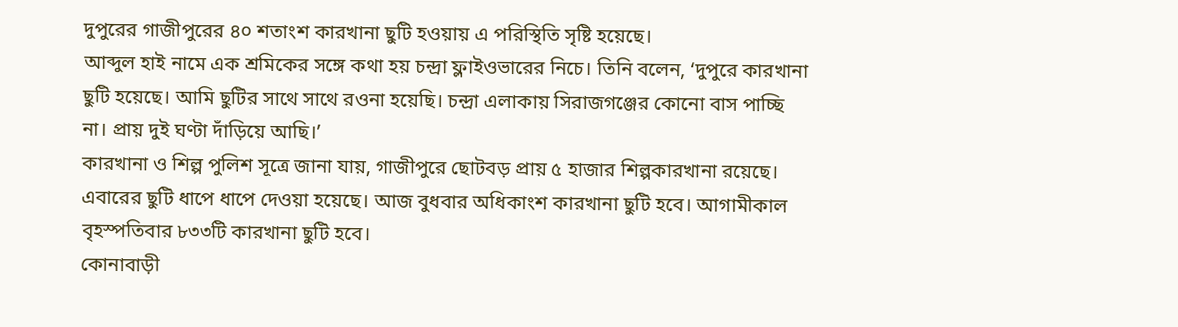দুপুরের গাজীপুরের ৪০ শতাংশ কারখানা ছুটি হওয়ায় এ পরিস্থিতি সৃষ্টি হয়েছে।
আব্দুল হাই নামে এক শ্রমিকের সঙ্গে কথা হয় চন্দ্রা ফ্লাইওভারের নিচে। তিনি বলেন, ‘দুপুরে কারখানা ছুটি হয়েছে। আমি ছুটির সাথে সাথে রওনা হয়েছি। চন্দ্রা এলাকায় সিরাজগঞ্জের কোনো বাস পাচ্ছি না। প্রায় দুই ঘণ্টা দাঁড়িয়ে আছি।’
কারখানা ও শিল্প পুলিশ সূত্রে জানা যায়, গাজীপুরে ছোটবড় প্রায় ৫ হাজার শিল্পকারখানা রয়েছে। এবারের ছুটি ধাপে ধাপে দেওয়া হয়েছে। আজ বুধবার অধিকাংশ কারখানা ছুটি হবে। আগামীকাল বৃহস্পতিবার ৮৩৩টি কারখানা ছুটি হবে।
কোনাবাড়ী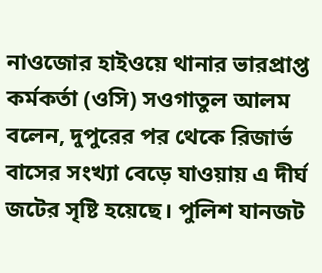নাওজোর হাইওয়ে থানার ভারপ্রাপ্ত কর্মকর্তা (ওসি) সওগাতুল আলম বলেন, দুপুরের পর থেকে রিজার্ভ বাসের সংখ্যা বেড়ে যাওয়ায় এ দীর্ঘ জটের সৃষ্টি হয়েছে। পুলিশ যানজট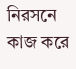নিরসনে কাজ করে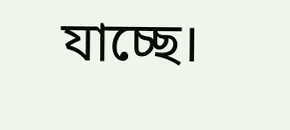যাচ্ছে।